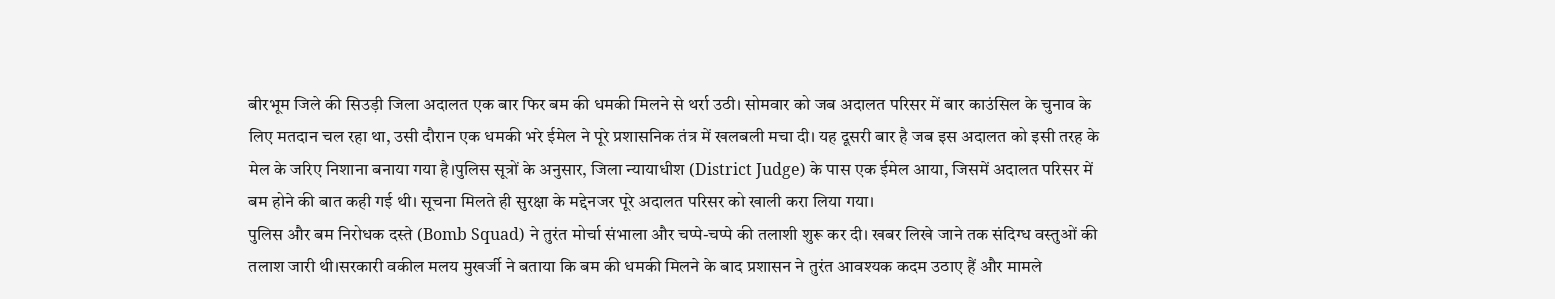बीरभूम जिले की सिउड़ी जिला अदालत एक बार फिर बम की धमकी मिलने से थर्रा उठी। सोमवार को जब अदालत परिसर में बार काउंसिल के चुनाव के लिए मतदान चल रहा था, उसी दौरान एक धमकी भरे ईमेल ने पूरे प्रशासनिक तंत्र में खलबली मचा दी। यह दूसरी बार है जब इस अदालत को इसी तरह के मेल के जरिए निशाना बनाया गया है।पुलिस सूत्रों के अनुसार, जिला न्यायाधीश (District Judge) के पास एक ईमेल आया, जिसमें अदालत परिसर में बम होने की बात कही गई थी। सूचना मिलते ही सुरक्षा के मद्देनजर पूरे अदालत परिसर को खाली करा लिया गया।
पुलिस और बम निरोधक दस्ते (Bomb Squad) ने तुरंत मोर्चा संभाला और चप्पे-चप्पे की तलाशी शुरू कर दी। खबर लिखे जाने तक संदिग्ध वस्तुओं की तलाश जारी थी।सरकारी वकील मलय मुखर्जी ने बताया कि बम की धमकी मिलने के बाद प्रशासन ने तुरंत आवश्यक कदम उठाए हैं और मामले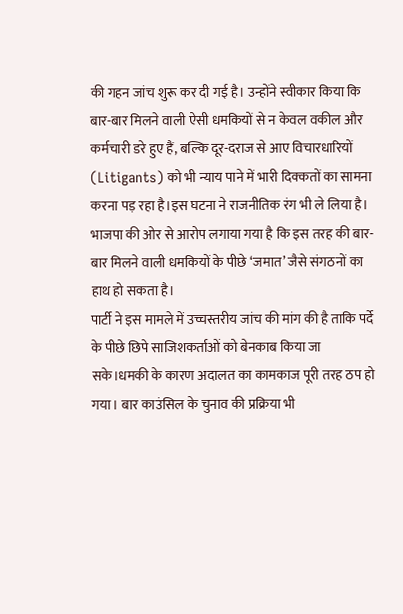की गहन जांच शुरू कर दी गई है। उन्होंने स्वीकार किया कि बार-बार मिलने वाली ऐसी धमकियों से न केवल वकील और कर्मचारी डरे हुए हैं, बल्कि दूर-दराज से आए विचारधारियों (Litigants) को भी न्याय पाने में भारी दिक्कतों का सामना करना पड़ रहा है।इस घटना ने राजनीतिक रंग भी ले लिया है। भाजपा की ओर से आरोप लगाया गया है कि इस तरह की बार-बार मिलने वाली धमकियों के पीछे ‘जमात’ जैसे संगठनों का हाथ हो सकता है।
पार्टी ने इस मामले में उच्चस्तरीय जांच की मांग की है ताकि पर्दे के पीछे छिपे साजिशकर्ताओं को बेनकाब किया जा सके।धमकी के कारण अदालत का कामकाज पूरी तरह ठप हो गया। बार काउंसिल के चुनाव की प्रक्रिया भी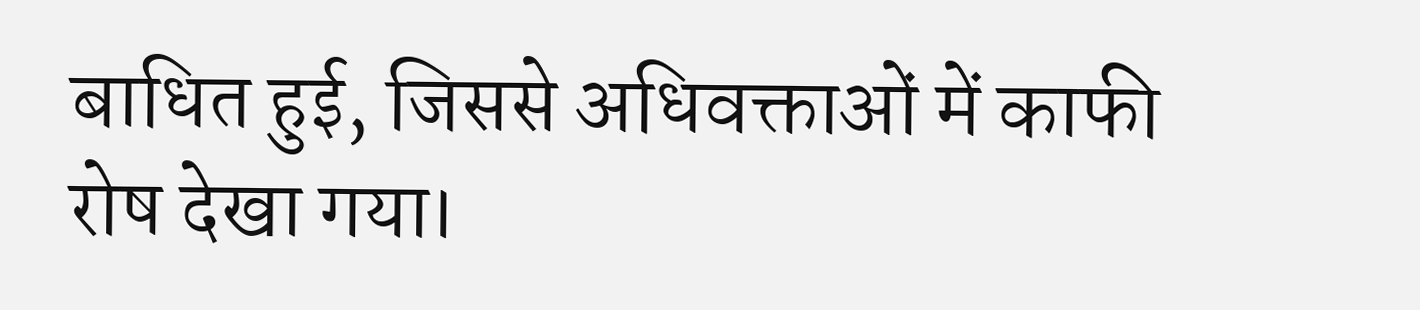बाधित हुई, जिससे अधिवक्ताओं में काफी रोष देखा गया।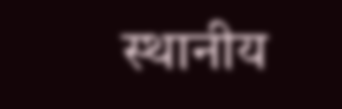स्थानीय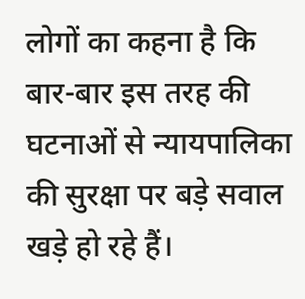लोगों का कहना है कि बार-बार इस तरह की घटनाओं से न्यायपालिका की सुरक्षा पर बड़े सवाल खड़े हो रहे हैं।